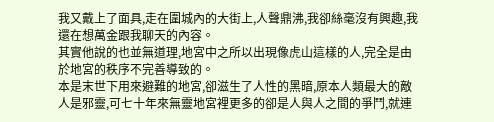我又戴上了面具,走在圍城內的大街上,人聲鼎沸,我卻絲毫沒有興趣,我還在想萬金跟我聊天的內容。
其實他說的也並無道理,地宮中之所以出現像虎山這樣的人,完全是由於地宮的秩序不完善導致的。
本是末世下用來避難的地宮,卻滋生了人性的黑暗,原本人類最大的敵人是邪靈,可七十年來無靈地宮裡更多的卻是人與人之間的爭鬥,就連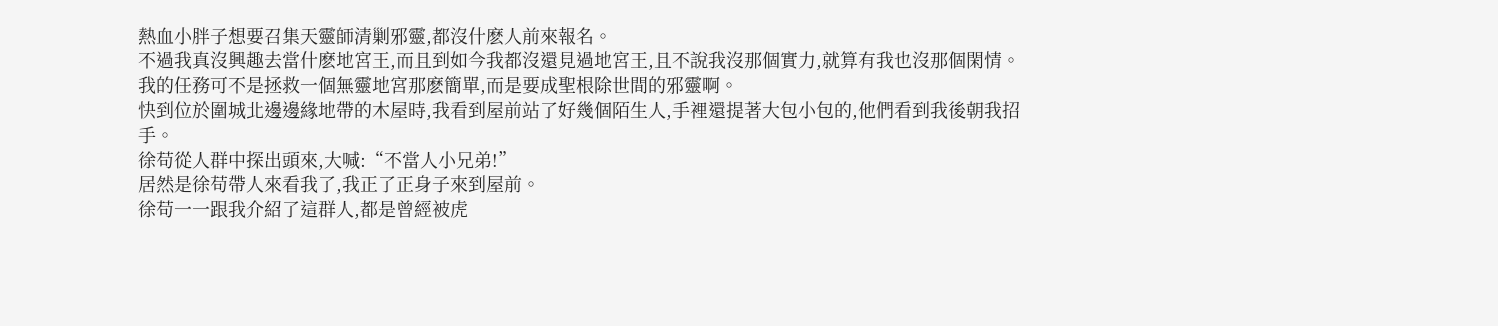熱血小胖子想要召集天靈師清剿邪靈,都沒什麽人前來報名。
不過我真沒興趣去當什麽地宮王,而且到如今我都沒還見過地宮王,且不說我沒那個實力,就算有我也沒那個閑情。
我的任務可不是拯救一個無靈地宮那麽簡單,而是要成聖根除世間的邪靈啊。
快到位於圍城北邊邊緣地帶的木屋時,我看到屋前站了好幾個陌生人,手裡還提著大包小包的,他們看到我後朝我招手。
徐苟從人群中探出頭來,大喊:“不當人小兄弟!”
居然是徐苟帶人來看我了,我正了正身子來到屋前。
徐苟一一跟我介紹了這群人,都是曾經被虎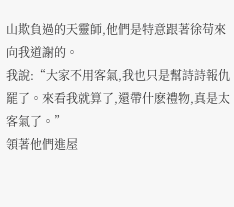山欺負過的天靈師,他們是特意跟著徐苟來向我道謝的。
我說:“大家不用客氣,我也只是幫詩詩報仇罷了。來看我就算了,還帶什麽禮物,真是太客氣了。”
領著他們進屋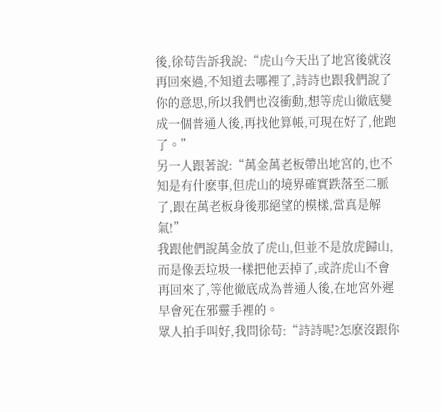後,徐苟告訴我說:“虎山今天出了地宮後就沒再回來過,不知道去哪裡了,詩詩也跟我們說了你的意思,所以我們也沒衝動,想等虎山徹底變成一個普通人後,再找他算帳,可現在好了,他跑了。”
另一人跟著說:“萬金萬老板帶出地宮的,也不知是有什麽事,但虎山的境界確實跌落至二脈了,跟在萬老板身後那絕望的模樣,當真是解氣!”
我跟他們說萬金放了虎山,但並不是放虎歸山,而是像丟垃圾一樣把他丟掉了,或許虎山不會再回來了,等他徹底成為普通人後,在地宮外遲早會死在邪靈手裡的。
眾人拍手叫好,我問徐苟:“詩詩呢?怎麽沒跟你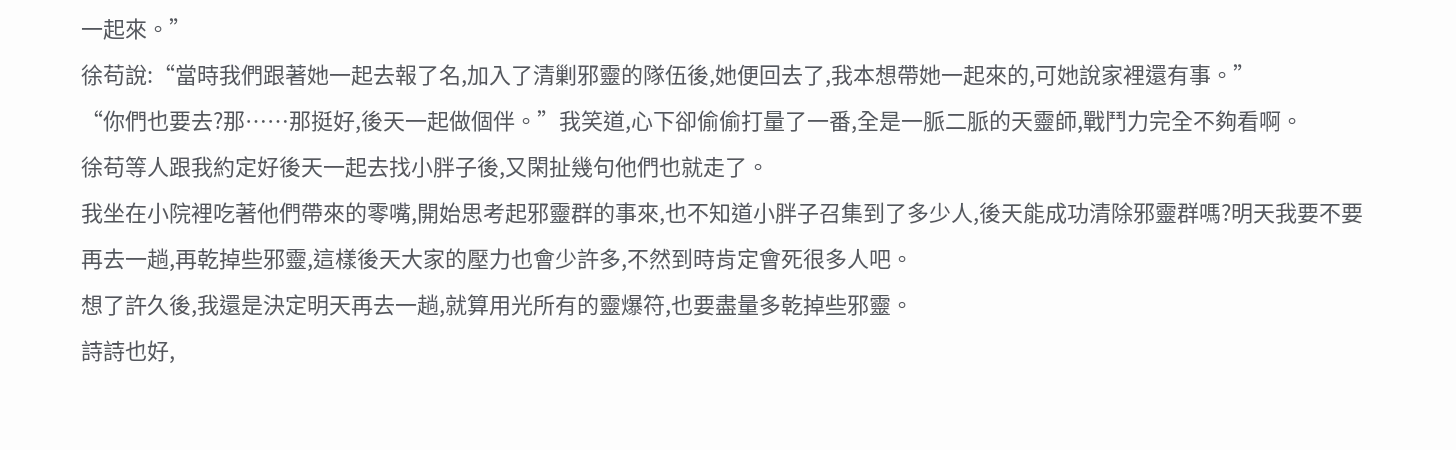一起來。”
徐苟說:“當時我們跟著她一起去報了名,加入了清剿邪靈的隊伍後,她便回去了,我本想帶她一起來的,可她說家裡還有事。”
“你們也要去?那……那挺好,後天一起做個伴。”我笑道,心下卻偷偷打量了一番,全是一脈二脈的天靈師,戰鬥力完全不夠看啊。
徐苟等人跟我約定好後天一起去找小胖子後,又閑扯幾句他們也就走了。
我坐在小院裡吃著他們帶來的零嘴,開始思考起邪靈群的事來,也不知道小胖子召集到了多少人,後天能成功清除邪靈群嗎?明天我要不要再去一趟,再乾掉些邪靈,這樣後天大家的壓力也會少許多,不然到時肯定會死很多人吧。
想了許久後,我還是決定明天再去一趟,就算用光所有的靈爆符,也要盡量多乾掉些邪靈。
詩詩也好,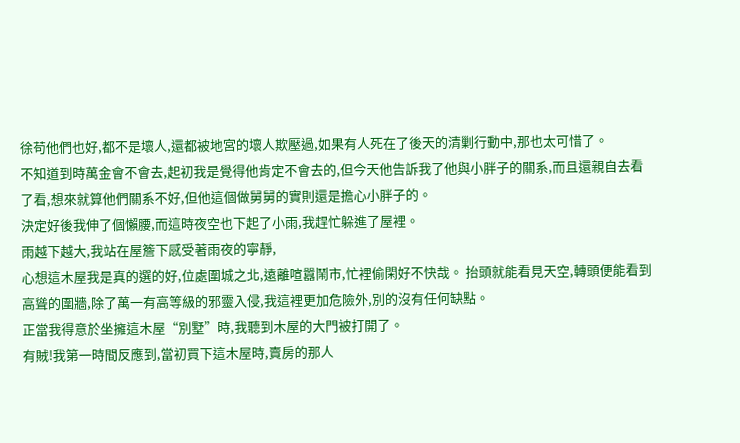徐苟他們也好,都不是壞人,還都被地宮的壞人欺壓過,如果有人死在了後天的清剿行動中,那也太可惜了。
不知道到時萬金會不會去,起初我是覺得他肯定不會去的,但今天他告訴我了他與小胖子的關系,而且還親自去看了看,想來就算他們關系不好,但他這個做舅舅的實則還是擔心小胖子的。
決定好後我伸了個懶腰,而這時夜空也下起了小雨,我趕忙躲進了屋裡。
雨越下越大,我站在屋簷下感受著雨夜的寧靜,
心想這木屋我是真的選的好,位處圍城之北,遠離喧囂鬧市,忙裡偷閑好不快哉。 抬頭就能看見天空,轉頭便能看到高聳的圍牆,除了萬一有高等級的邪靈入侵,我這裡更加危險外,別的沒有任何缺點。
正當我得意於坐擁這木屋“別墅”時,我聽到木屋的大門被打開了。
有賊!我第一時間反應到,當初買下這木屋時,賣房的那人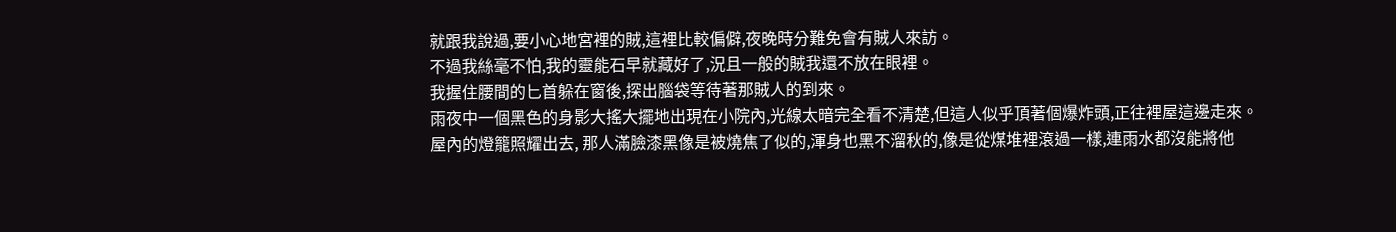就跟我說過,要小心地宮裡的賊,這裡比較偏僻,夜晚時分難免會有賊人來訪。
不過我絲毫不怕,我的靈能石早就藏好了,況且一般的賊我還不放在眼裡。
我握住腰間的匕首躲在窗後,探出腦袋等待著那賊人的到來。
雨夜中一個黑色的身影大搖大擺地出現在小院內,光線太暗完全看不清楚,但這人似乎頂著個爆炸頭,正往裡屋這邊走來。
屋內的燈籠照耀出去, 那人滿臉漆黑像是被燒焦了似的,渾身也黑不溜秋的,像是從煤堆裡滾過一樣,連雨水都沒能將他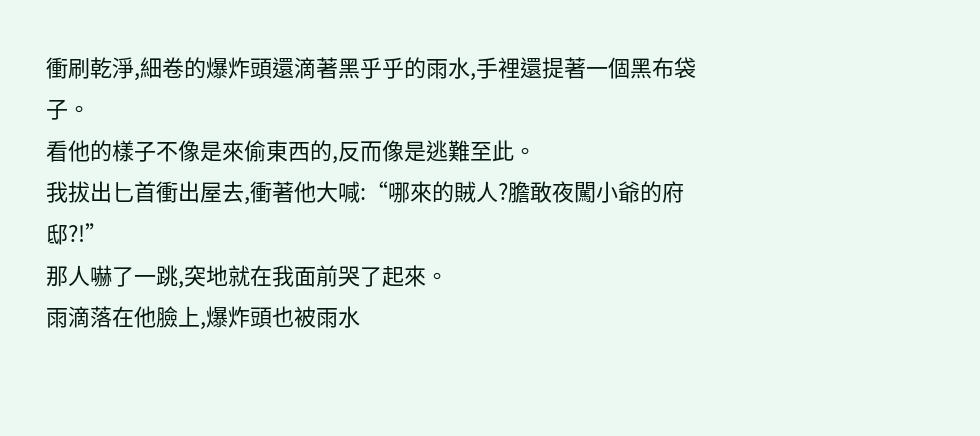衝刷乾淨,細卷的爆炸頭還滴著黑乎乎的雨水,手裡還提著一個黑布袋子。
看他的樣子不像是來偷東西的,反而像是逃難至此。
我拔出匕首衝出屋去,衝著他大喊:“哪來的賊人?膽敢夜闖小爺的府邸?!”
那人嚇了一跳,突地就在我面前哭了起來。
雨滴落在他臉上,爆炸頭也被雨水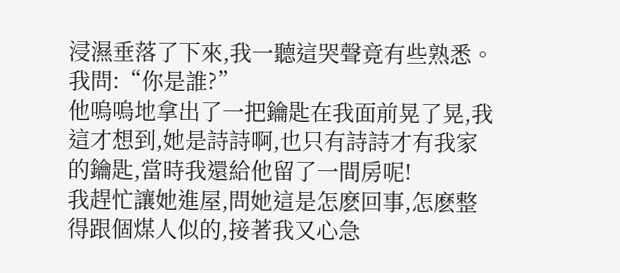浸濕垂落了下來,我一聽這哭聲竟有些熟悉。
我問:“你是誰?”
他嗚嗚地拿出了一把鑰匙在我面前晃了晃,我這才想到,她是詩詩啊,也只有詩詩才有我家的鑰匙,當時我還給他留了一間房呢!
我趕忙讓她進屋,問她這是怎麽回事,怎麽整得跟個煤人似的,接著我又心急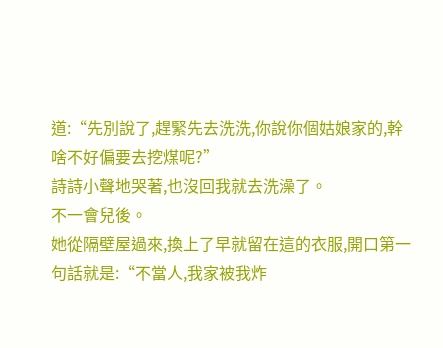道:“先別說了,趕緊先去洗洗,你說你個姑娘家的,幹啥不好偏要去挖煤呢?”
詩詩小聲地哭著,也沒回我就去洗澡了。
不一會兒後。
她從隔壁屋過來,換上了早就留在這的衣服,開口第一句話就是:“不當人,我家被我炸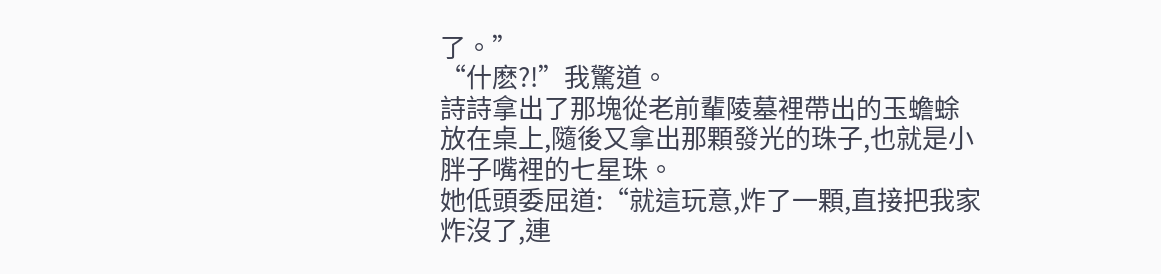了。”
“什麽?!”我驚道。
詩詩拿出了那塊從老前輩陵墓裡帶出的玉蟾蜍放在桌上,隨後又拿出那顆發光的珠子,也就是小胖子嘴裡的七星珠。
她低頭委屈道:“就這玩意,炸了一顆,直接把我家炸沒了,連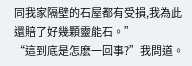同我家隔壁的石屋都有受損,我為此還賠了好幾顆靈能石。”
“這到底是怎麽一回事?”我問道。